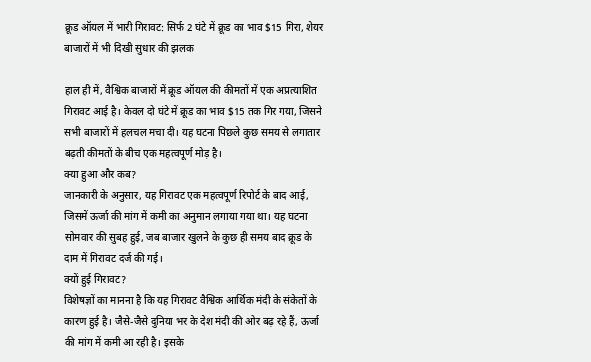क्रूड ऑयल में भारी गिरावट: सिर्फ 2 घंटे में क्रूड का भाव $15 गिरा, शेयर बाजारों में भी दिखी सुधार की झलक

हाल ही में, वैश्विक बाजारों में क्रूड ऑयल की कीमतों में एक अप्रत्याशित गिरावट आई है। केवल दो घंटे में क्रूड का भाव $15 तक गिर गया, जिसने सभी बाजारों में हलचल मचा दी। यह घटना पिछले कुछ समय से लगातार बढ़ती कीमतों के बीच एक महत्वपूर्ण मोड़ है।
क्या हुआ और कब?
जानकारी के अनुसार, यह गिरावट एक महत्वपूर्ण रिपोर्ट के बाद आई, जिसमें ऊर्जा की मांग में कमी का अनुमान लगाया गया था। यह घटना सोमवार की सुबह हुई, जब बाजार खुलने के कुछ ही समय बाद क्रूड के दाम में गिरावट दर्ज की गई।
क्यों हुई गिरावट?
विशेषज्ञों का मानना है कि यह गिरावट वैश्विक आर्थिक मंदी के संकेतों के कारण हुई है। जैसे-जैसे दुनिया भर के देश मंदी की ओर बढ़ रहे हैं, ऊर्जा की मांग में कमी आ रही है। इसके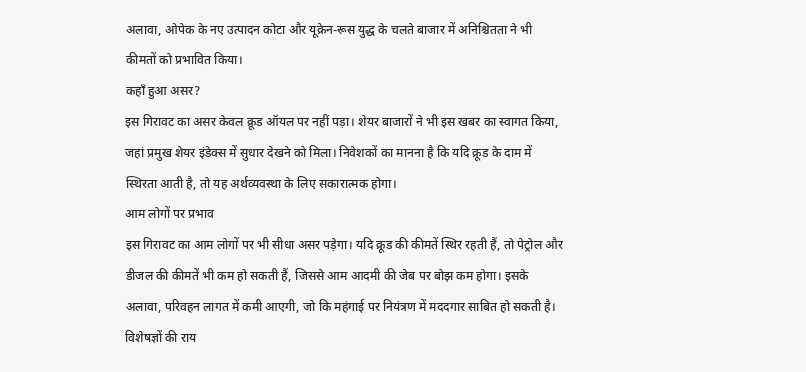अलावा, ओपेक के नए उत्पादन कोटा और यूक्रेन-रूस युद्ध के चलते बाजार में अनिश्चितता ने भी कीमतों को प्रभावित किया।
कहाँ हुआ असर?
इस गिरावट का असर केवल क्रूड ऑयल पर नहीं पड़ा। शेयर बाजारों ने भी इस खबर का स्वागत किया, जहां प्रमुख शेयर इंडेक्स में सुधार देखने को मिला। निवेशकों का मानना है कि यदि क्रूड के दाम में स्थिरता आती है, तो यह अर्थव्यवस्था के लिए सकारात्मक होगा।
आम लोगों पर प्रभाव
इस गिरावट का आम लोगों पर भी सीधा असर पड़ेगा। यदि क्रूड की कीमतें स्थिर रहती हैं, तो पेट्रोल और डीजल की कीमतें भी कम हो सकती हैं, जिससे आम आदमी की जेब पर बोझ कम होगा। इसके अलावा, परिवहन लागत में कमी आएगी, जो कि महंगाई पर नियंत्रण में मददगार साबित हो सकती है।
विशेषज्ञों की राय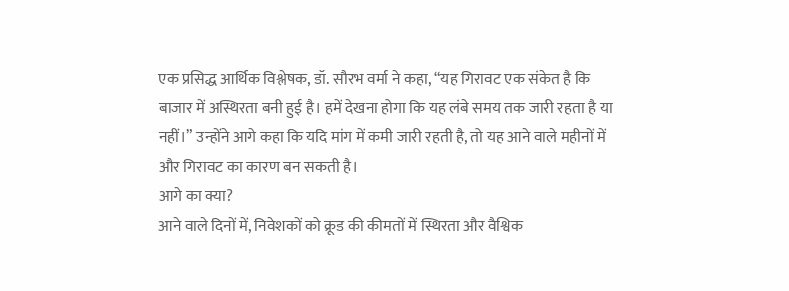एक प्रसिद्ध आर्थिक विश्लेषक, डॉ. सौरभ वर्मा ने कहा, “यह गिरावट एक संकेत है कि बाजार में अस्थिरता बनी हुई है। हमें देखना होगा कि यह लंबे समय तक जारी रहता है या नहीं।” उन्होंने आगे कहा कि यदि मांग में कमी जारी रहती है, तो यह आने वाले महीनों में और गिरावट का कारण बन सकती है।
आगे का क्या?
आने वाले दिनों में, निवेशकों को क्रूड की कीमतों में स्थिरता और वैश्विक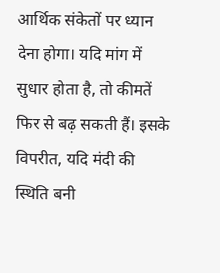आर्थिक संकेतों पर ध्यान देना होगा। यदि मांग में सुधार होता है, तो कीमतें फिर से बढ़ सकती हैं। इसके विपरीत, यदि मंदी की स्थिति बनी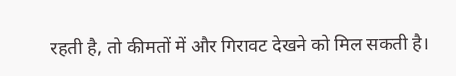रहती है, तो कीमतों में और गिरावट देखने को मिल सकती है।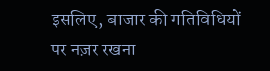इसलिए, बाजार की गतिविधियों पर नज़र रखना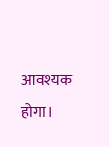आवश्यक होगा।